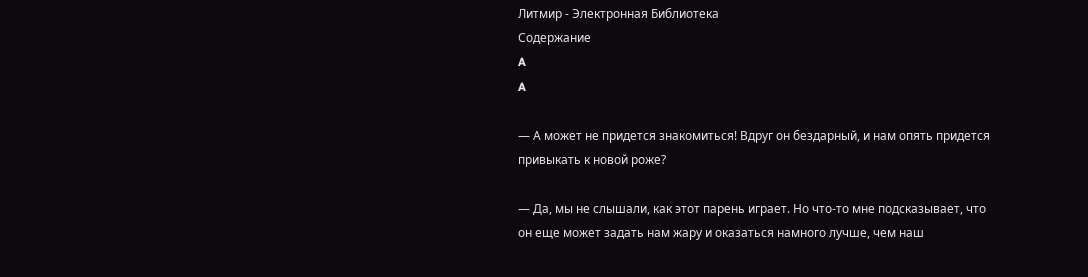Литмир - Электронная Библиотека
Содержание
A
A

— А может не придется знакомиться! Вдруг он бездарный, и нам опять придется привыкать к новой роже?

— Да, мы не слышали, как этот парень играет. Но что-то мне подсказывает, что он еще может задать нам жару и оказаться намного лучше, чем наш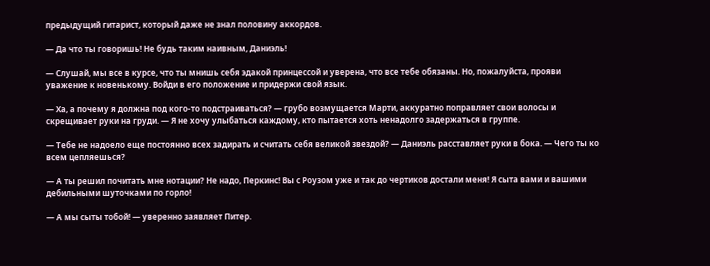предыдущий гитарист, который даже не знал половину аккордов.

— Да что ты говоришь! Не будь таким наивным, Даниэль!

— Слушай, мы все в курсе, что ты мнишь себя эдакой принцессой и уверена, что все тебе обязаны. Но, пожалуйста, прояви уважение к новенькому. Войди в его положение и придержи свой язык.

— Ха, а почему я должна под кого-то подстраиваться? — грубо возмущается Марти, аккуратно поправляет свои волосы и скрещивает руки на груди. — Я не хочу улыбаться каждому, кто пытается хоть ненадолго задержаться в группе.

— Тебе не надоело еще постоянно всех задирать и считать себя великой звездой? — Даниэль расставляет руки в бока. — Чего ты ко всем цепляешься?

— А ты решил почитать мне нотации? Не надо, Перкинс! Вы с Роузом уже и так до чертиков достали меня! Я сыта вами и вашими дебильными шуточками по горло!

— А мы сыты тобой! — уверенно заявляет Питер.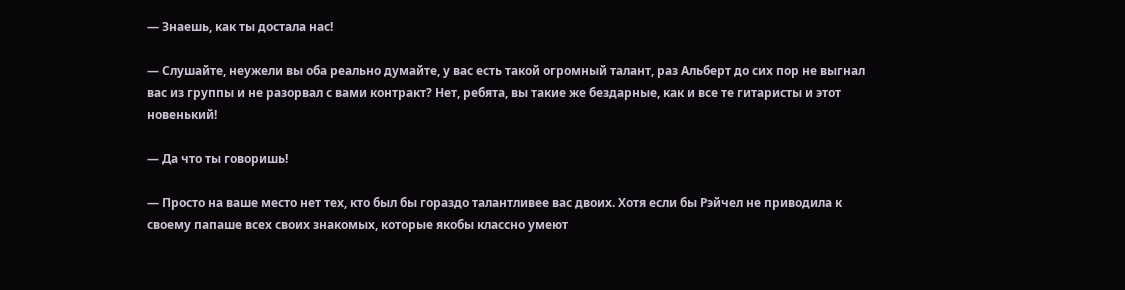— Знаешь, как ты достала нас!

— Слушайте, неужели вы оба реально думайте, у вас есть такой огромный талант, раз Альберт до сих пор не выгнал вас из группы и не разорвал с вами контракт? Нет, ребята, вы такие же бездарные, как и все те гитаристы и этот новенький!

— Да что ты говоришь!

— Просто на ваше место нет тех, кто был бы гораздо талантливее вас двоих. Хотя если бы Рэйчел не приводила к своему папаше всех своих знакомых, которые якобы классно умеют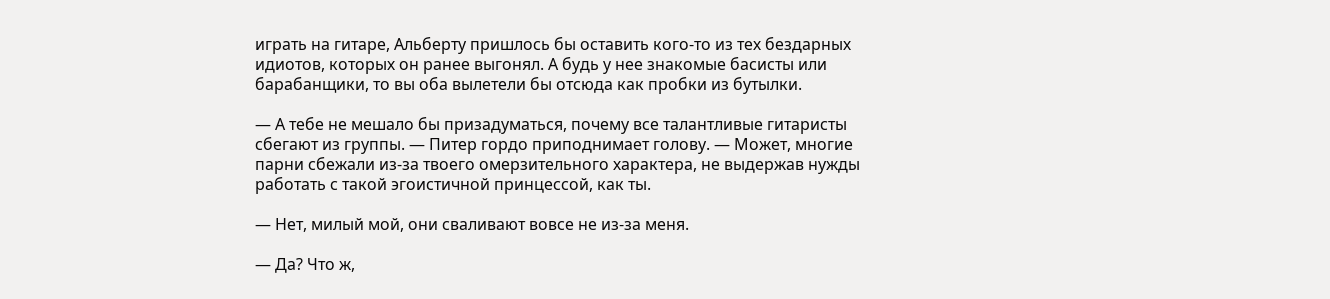играть на гитаре, Альберту пришлось бы оставить кого-то из тех бездарных идиотов, которых он ранее выгонял. А будь у нее знакомые басисты или барабанщики, то вы оба вылетели бы отсюда как пробки из бутылки.

— А тебе не мешало бы призадуматься, почему все талантливые гитаристы сбегают из группы. — Питер гордо приподнимает голову. — Может, многие парни сбежали из-за твоего омерзительного характера, не выдержав нужды работать с такой эгоистичной принцессой, как ты.

— Нет, милый мой, они сваливают вовсе не из-за меня.

— Да? Что ж,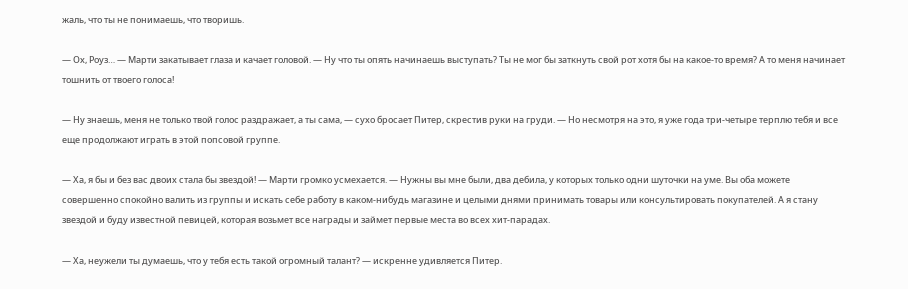жаль, что ты не понимаешь, что творишь.

— Ох, Роуз… — Марти закатывает глаза и качает головой. — Ну что ты опять начинаешь выступать? Ты не мог бы заткнуть свой рот хотя бы на какое-то время? А то меня начинает тошнить от твоего голоса!

— Ну знаешь, меня не только твой голос раздражает, а ты сама, — сухо бросает Питер, скрестив руки на груди. — Но несмотря на это, я уже года три-четыре терплю тебя и все еще продолжают играть в этой попсовой группе.

— Ха, я бы и без вас двоих стала бы звездой! — Марти громко усмехается. — Нужны вы мне были, два дебила, у которых только одни шуточки на уме. Вы оба можете совершенно спокойно валить из группы и искать себе работу в каком-нибудь магазине и целыми днями принимать товары или консультировать покупателей. А я стану звездой и буду известной певицей, которая возьмет все награды и займет первые места во всех хит-парадах.

— Ха, неужели ты думаешь, что у тебя есть такой огромный талант? — искренне удивляется Питер.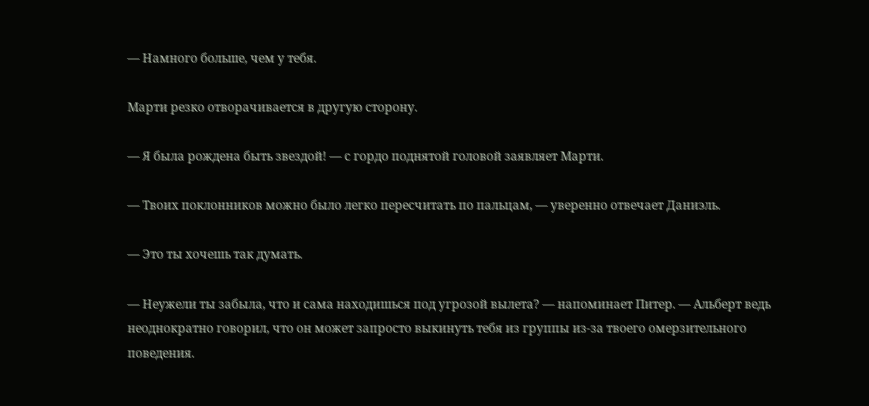— Намного больше, чем у тебя.

Марти резко отворачивается в другую сторону.

— Я была рождена быть звездой! — с гордо поднятой головой заявляет Марти.

— Твоих поклонников можно было легко пересчитать по пальцам, — уверенно отвечает Даниэль.

— Это ты хочешь так думать.

— Неужели ты забыла, что и сама находишься под угрозой вылета? — напоминает Питер. — Альберт ведь неоднократно говорил, что он может запросто выкинуть тебя из группы из-за твоего омерзительного поведения.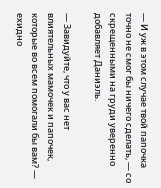— И уж в этом случае твой папочка точно не смог бы ничего сделать, — со скрещенными на груди уверенно добавляет Даниэль.

— Завидуйте, что у вас нет влиятельных мамочек и папочек, которые во всем помогали бы вам? — ехидно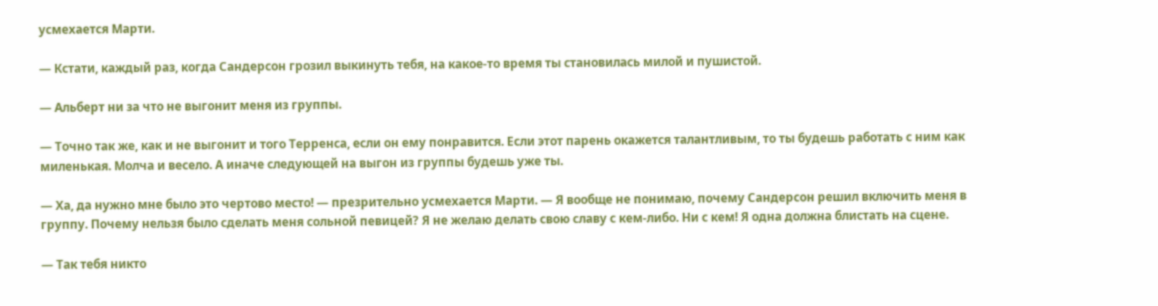усмехается Марти.

— Кстати, каждый раз, когда Сандерсон грозил выкинуть тебя, на какое-то время ты становилась милой и пушистой.

— Альберт ни за что не выгонит меня из группы.

— Точно так же, как и не выгонит и того Терренса, если он ему понравится. Если этот парень окажется талантливым, то ты будешь работать с ним как миленькая. Молча и весело. А иначе следующей на выгон из группы будешь уже ты.

— Ха, да нужно мне было это чертово место! — презрительно усмехается Марти. — Я вообще не понимаю, почему Сандерсон решил включить меня в группу. Почему нельзя было сделать меня сольной певицей? Я не желаю делать свою славу с кем-либо. Ни с кем! Я одна должна блистать на сцене.

— Так тебя никто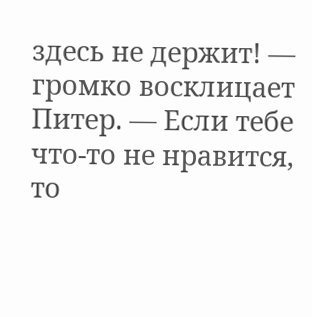здесь не держит! — громко восклицает Питер. — Если тебе что-то не нравится, то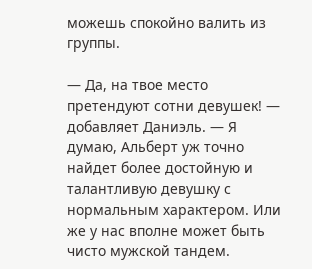можешь спокойно валить из группы.

— Да, на твое место претендуют сотни девушек! — добавляет Даниэль. — Я думаю, Альберт уж точно найдет более достойную и талантливую девушку с нормальным характером. Или же у нас вполне может быть чисто мужской тандем.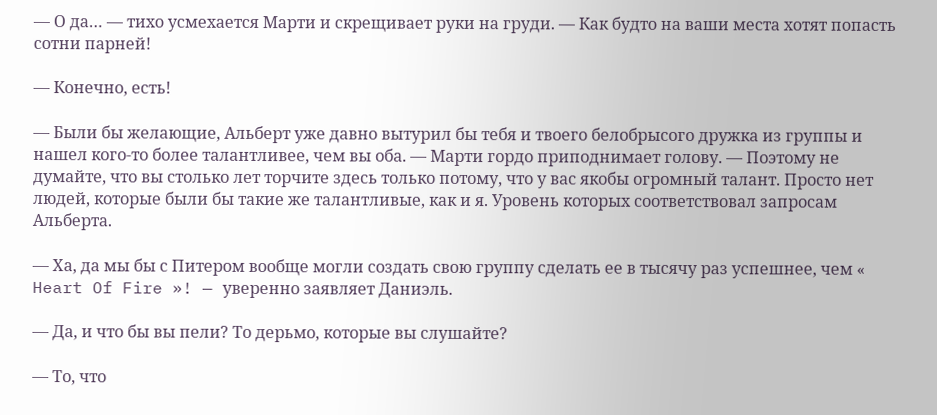— О да… — тихо усмехается Марти и скрещивает руки на груди. — Как будто на ваши места хотят попасть сотни парней!

— Конечно, есть!

— Были бы желающие, Альберт уже давно вытурил бы тебя и твоего белобрысого дружка из группы и нашел кого-то более талантливее, чем вы оба. — Марти гордо приподнимает голову. — Поэтому не думайте, что вы столько лет торчите здесь только потому, что у вас якобы огромный талант. Просто нет людей, которые были бы такие же талантливые, как и я. Уровень которых соответствовал запросам Альберта.

— Ха, да мы бы с Питером вообще могли создать свою группу сделать ее в тысячу раз успешнее, чем « Heart Of Fire »! — уверенно заявляет Даниэль.

— Да, и что бы вы пели? То дерьмо, которые вы слушайте?

— То, что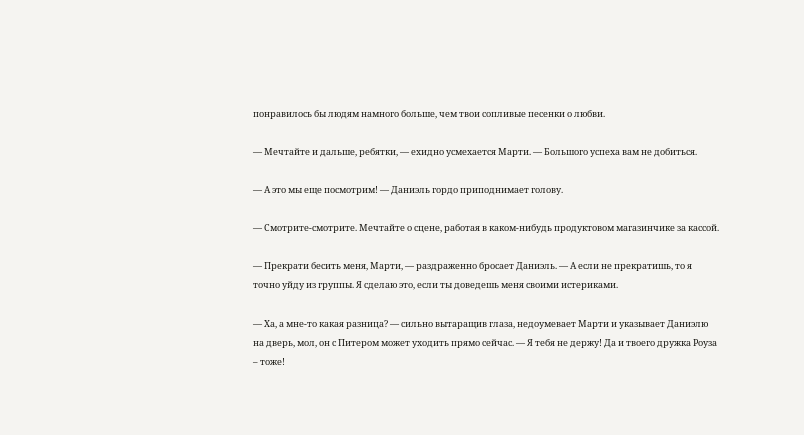понравилось бы людям намного больше, чем твои сопливые песенки о любви.

— Мечтайте и дальше, ребятки, — ехидно усмехается Марти. — Большого успеха вам не добиться.

— А это мы еще посмотрим! — Даниэль гордо приподнимает голову.

— Смотрите-смотрите. Мечтайте о сцене, работая в каком-нибудь продуктовом магазинчике за кассой.

— Прекрати бесить меня, Марти, — раздраженно бросает Даниэль. — А если не прекратишь, то я точно уйду из группы. Я сделаю это, если ты доведешь меня своими истериками.

— Ха, а мне-то какая разница? — сильно вытаращив глаза, недоумевает Марти и указывает Даниэлю на дверь, мол, он с Питером может уходить прямо сейчас. — Я тебя не держу! Да и твоего дружка Роуза – тоже!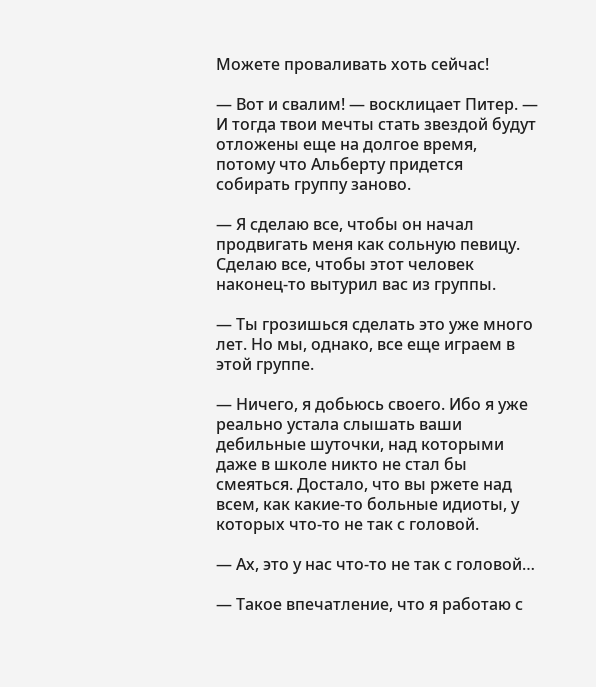Можете проваливать хоть сейчас!

— Вот и свалим! — восклицает Питер. — И тогда твои мечты стать звездой будут отложены еще на долгое время, потому что Альберту придется собирать группу заново.

— Я сделаю все, чтобы он начал продвигать меня как сольную певицу. Сделаю все, чтобы этот человек наконец-то вытурил вас из группы.

— Ты грозишься сделать это уже много лет. Но мы, однако, все еще играем в этой группе.

— Ничего, я добьюсь своего. Ибо я уже реально устала слышать ваши дебильные шуточки, над которыми даже в школе никто не стал бы смеяться. Достало, что вы ржете над всем, как какие-то больные идиоты, у которых что-то не так с головой.

— Ах, это у нас что-то не так с головой…

— Такое впечатление, что я работаю с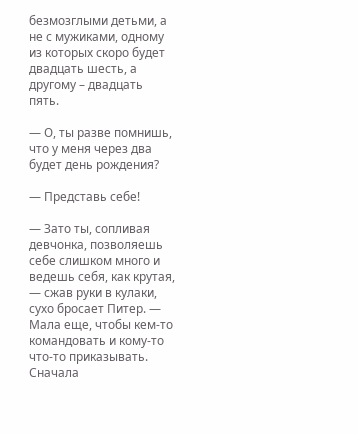безмозглыми детьми, а не с мужиками, одному из которых скоро будет двадцать шесть, а другому – двадцать пять.

— О, ты разве помнишь, что у меня через два будет день рождения?

— Представь себе!

— Зато ты, сопливая девчонка, позволяешь себе слишком много и ведешь себя, как крутая, — сжав руки в кулаки, сухо бросает Питер. — Мала еще, чтобы кем-то командовать и кому-то что-то приказывать. Сначала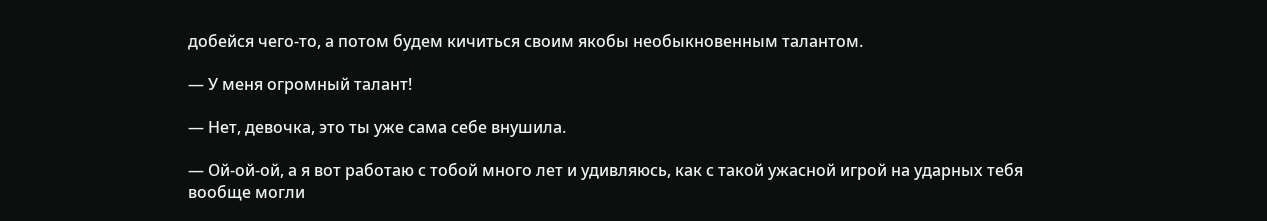добейся чего-то, а потом будем кичиться своим якобы необыкновенным талантом.

— У меня огромный талант!

— Нет, девочка, это ты уже сама себе внушила.

— Ой-ой-ой, а я вот работаю с тобой много лет и удивляюсь, как с такой ужасной игрой на ударных тебя вообще могли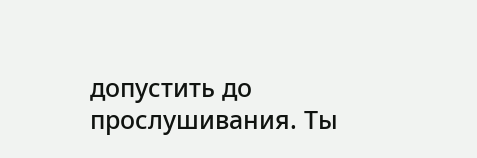допустить до прослушивания. Ты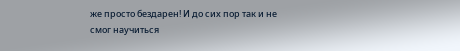же просто бездарен! И до сих пор так и не смог научиться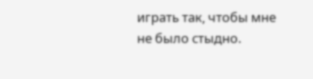играть так, чтобы мне не было стыдно.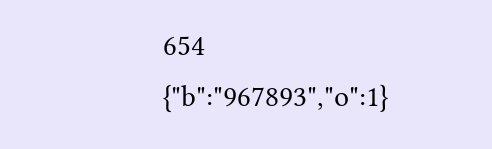654
{"b":"967893","o":1}